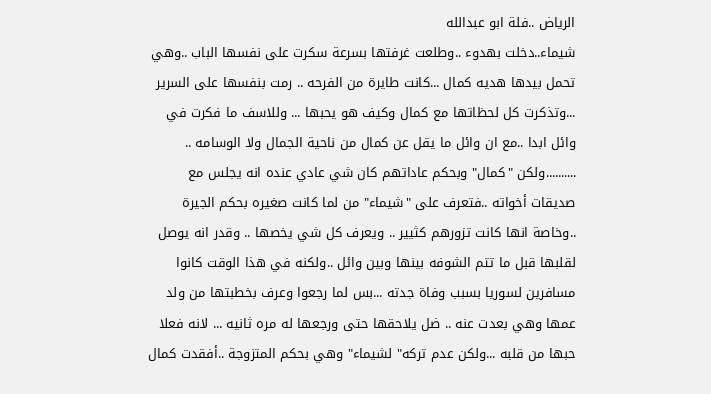الرياض ..فلة ابو عبدالله
شيماء..دخلت بهدوء ..وطلعت غرفتها بسرعة سكرت على نفسها الباب ..وهي تحمل بيدها هديه كمال ...كانت طايرة من الفرحه .. رمت بنفسها على السرير ...وتذكرت كل لحظاتها مع كمال وكيف هو يحبها ... وللاسف ما فكرت في وائل ابدا ..مع ان وائل ما يقل عن كمال من ناحية الجمال ولا الوسامه ..
..........ولكن "كمال" وبحكم عاداتهم كان شي عادي عنده انه يجلس مع صديقات أخواته ..فتعرف على "شيماء" من لما كانت صغيره بحكم الجيرة ..وخاصة انها كانت تزورهم كثيير .. ويعرف كل شي يخصها .. وقدر انه يوصل لقلبها قبل ما تتم الشوفه بينها وبين وائل ..ولكنه في هذا الوقت كانوا مسافرين لسوريا بسبب وفاة جدته ...بس لما رجعوا وعرف بخطبتها من ولد عمها وهي بعدت عنه .. ضل يلاحقها حتى ورجعها له مره ثانيه ... لانه فعلا حبها من قلبه ...ولكن عدم تركه" لشيماء" وهي بحكم المتزوجة ..أفقدت كمال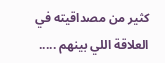كثير من مصداقيته في العلاقة اللي بينهم .....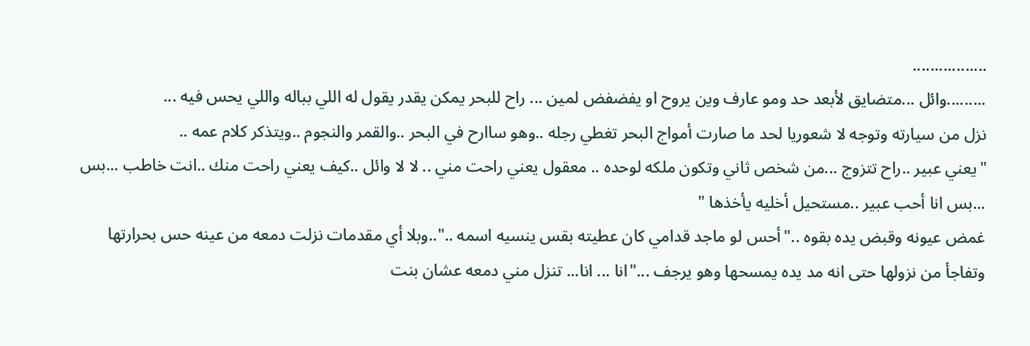.................
.........وائل ...متضايق لأبعد حد ومو عارف وين يروح او يفضفض لمين ... راح للبحر يمكن يقدر يقول له اللي بباله واللي يحس فيه ...
نزل من سيارته وتوجه لا شعوريا لحد ما صارت أمواج البحر تغطي رجله ..وهو ساارح في البحر ..والقمر والنجوم ..ويتذكر كلام عمه ..
"يعني عبير ..راح تتزوج ...من شخص ثاني وتكون ملكه لوحده .. معقول يعني راحت مني .. لا لا وائل ..كيف يعني راحت منك ..انت خاطب ...بس ...بس انا أحب عبير ..مستحيل أخليه يأخذها "
غمض عيونه وقبض يده بقوه .."أحس لو ماجد قدامي كان عطيته بقس ينسيه اسمه .."..وبلا أي مقدمات نزلت دمعه من عينه حس بحرارتها وتفاجأ من نزولها حتى انه مد يده يمسحها وهو يرجف ..."انا ... انا... تنزل مني دمعه عشان بنت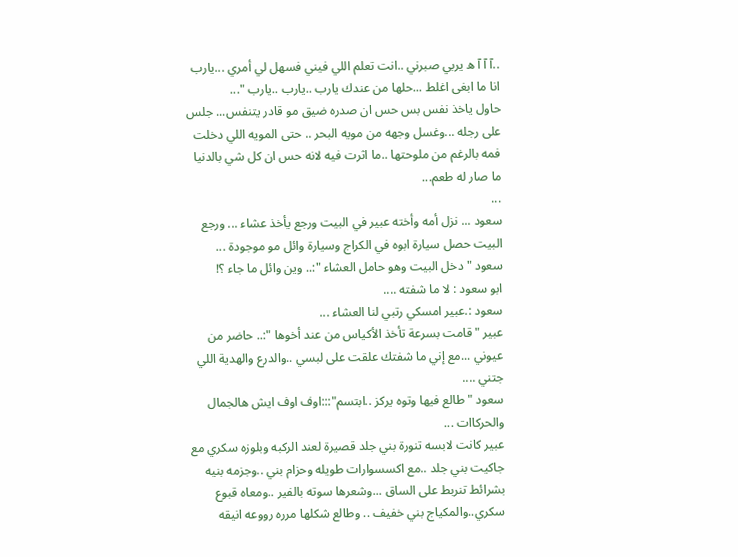..آ آ آ ه يربي صبرني ..انت تعلم اللي فيني فسهل لي أمري ...يارب انا ما ابغى اغلط ...حلها من عندك يارب ..يارب ..يارب "...
حاول ياخذ نفس بس حس ان صدره ضيق مو قادر يتنفس... جلس على رجله ...وغسل وجهه من مويه البحر .. حتى المويه اللي دخلت فمه بالرغم من ملوحتها ..ما اثرت فيه لانه حس ان كل شي بالدنيا ما صار له طعم...
...
سعود ... نزل أمه وأخته عبير في البيت ورجع يأخذ عشاء ... ورجع البيت حصل سيارة ابوه في الكراج وسيارة وائل مو موجودة ...
سعود "دخل البيت وهو حامل العشاء ":.. وين وائل ما جاء ؟!
ابو سعود : لا ما شفته ....
سعود :.عبير امسكي رتبي لنا العشاء ...
عبير "قامت بسرعة تأخذ الأكياس من عند أخوها ":.. حاضر من عيوني ...مع إني ما شفتك علقت على لبسي ..والدرع والهدية اللي جتني ....
سعود "طالع فيها وتوه يركز ..ابتسم":::اوف اوف ايش هالجمال والحركاات ...
عبير كانت لابسه تنورة بني جلد قصيرة لعند الركبه وبلوزه سكري مع جاكيت بني جلد ..مع اكسسوارات طويله وحزام بني ..وجزمه بنيه بشرائط تنربط على الساق ...وشعرها سوته بالفير ..ومعاه قبوع سكري..والمكياج بني خفيف .. وطالع شكلها مرره رووعه انيقه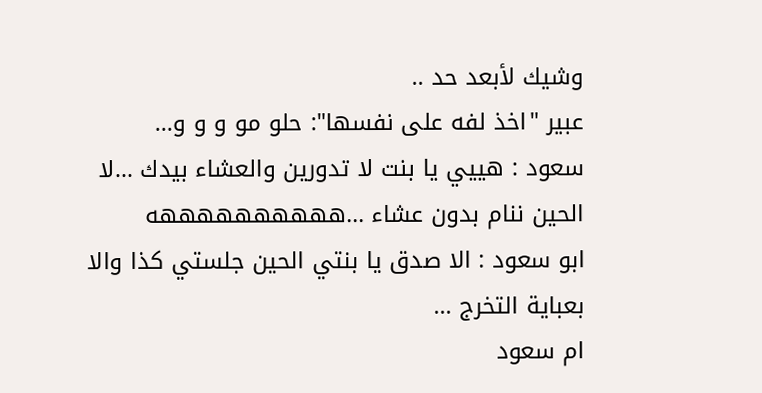وشيك لأبعد حد ..
عبير "اخذ لفه على نفسها": حلو مو و و و...
سعود : هييي يا بنت لا تدورين والعشاء بيدك ...لا الحين ننام بدون عشاء ...ههههههههههه
ابو سعود : الا صدق يا بنتي الحين جلستي كذا والا بعباية التخرج ...
ام سعود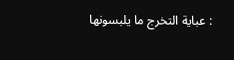: عباية التخرج ما يلبسونها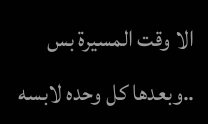الا وقت المسيرة بس ..وبعدها كل وحده لابسه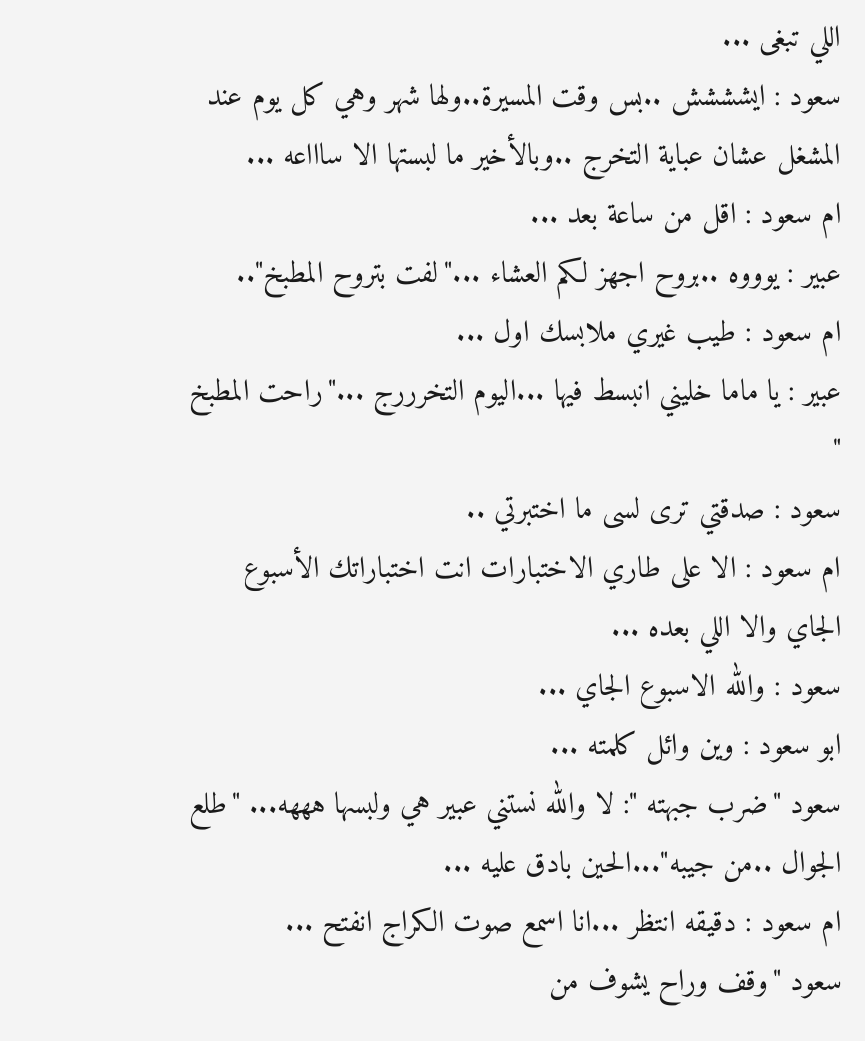اللي تبغى ...
سعود : ايشششش ..بس وقت المسيرة..ولها شهر وهي كل يوم عند المشغل عشان عباية التخرج ..وبالأخير ما لبستها الا ساااعه ...
ام سعود : اقل من ساعة بعد ...
عبير : يوووه ..بروح اجهز لكم العشاء ..."لفت بتروح المطبخ"..
ام سعود : طيب غيري ملابسك اول ...
عبير : يا ماما خليني انبسط فيها ...اليوم التخرررج ..."راحت المطبخ "
سعود : صدقتي ترى لسى ما اختبرتي ..
ام سعود : الا على طاري الاختبارات انت اختباراتك الأسبوع الجاي والا اللي بعده ...
سعود : والله الاسبوع الجاي ...
ابو سعود : وين وائل كلمته ...
سعود "ضرب جبهته ": لا والله نستني عبير هي ولبسها هههه... "طلع الجوال ..من جيبه"...الحين بادق عليه ...
ام سعود : دقيقه انتظر ...انا اسمع صوت الكراج انفتح ...
سعود "وقف وراح يشوف من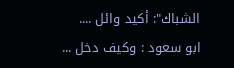الشباك": أكيد وائل ....
ابو سعود : وكيف دخل ...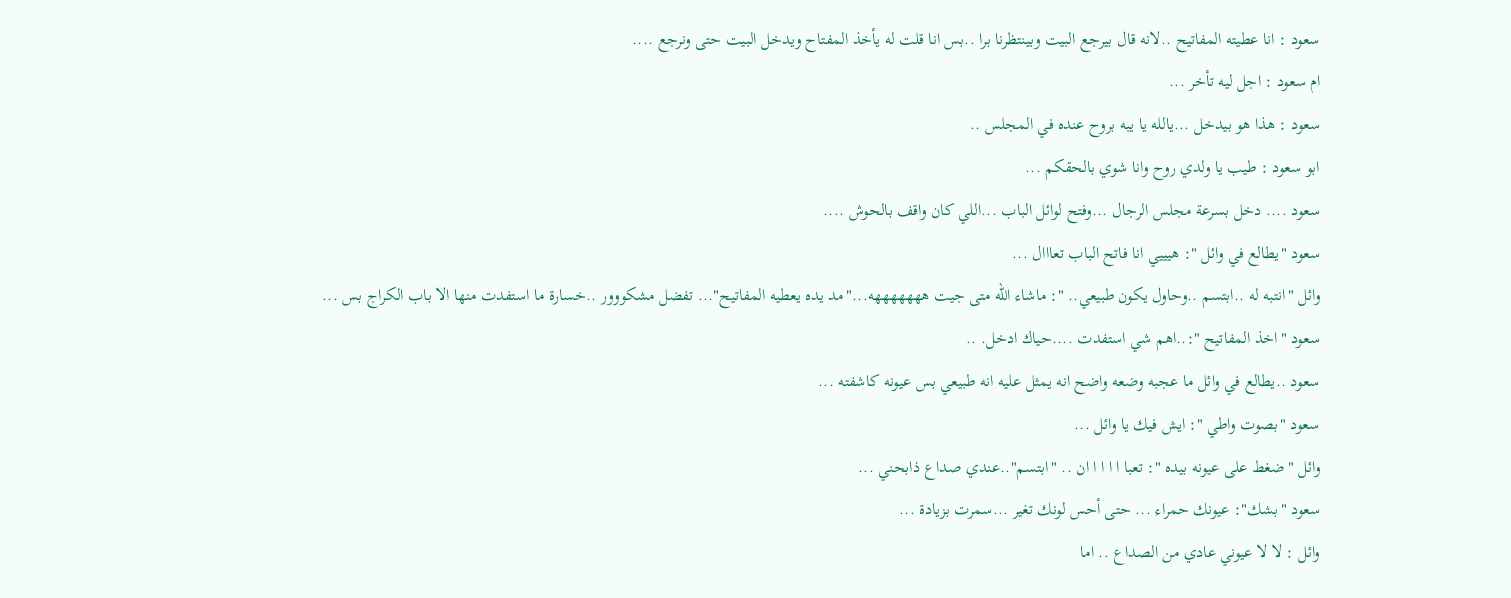سعود : انا عطيته المفاتيح ..لانه قال بيرجع البيت وبينتظرنا برا ..بس انا قلت له يأخذ المفتاح ويدخل البيت حتى ونرجع ....
ام سعود : اجل ليه تأخر ...
سعود : هذا هو بيدخل ...يالله يا يبه بروح عنده في المجلس ..
ابو سعود : طيب يا ولدي روح وانا شوي بالحقكم ...
سعود .... دخل بسرعة مجلس الرجال ...وفتح لوائل الباب ...اللي كان واقف بالحوش ....
سعود "يطالع في وائل ": هيييي انا فاتح الباب تعااال ...
وائل "انتبه له ..ابتسم ..وحاول يكون طبيعي.. ": ماشاء الله متى جيت هههههههه..."مد يده يعطيه المفاتيح"... تفضل مشكووور ..خسارة ما استفدت منها الا باب الكراج بس ...
سعود "اخذ المفاتيح ":..اهم شي استفدت ....حياك ادخل. ..
سعود ..يطالع في وائل ما عجبه وضعه واضح انه يمثل عليه انه طبيعي بس عيونه كاشفته ...
سعود "بصوت واطي ": ايش فيك يا وائل ...
وائل "ضغط على عيونه بيده ": تعبا ا ا ا ا ان .. "ابتسم"..عندي صداع ذابحني ...
سعود "بشك": عيونك حمراء ... حتى أحس لونك تغير ...سمرت بزيادة ...
وائل : لا لا عيوني عادي من الصداع .. اما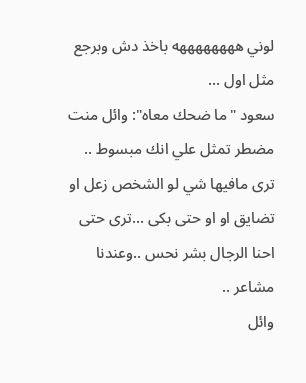لوني ههههههههه باخذ دش وبرجع مثل اول ...
سعود "ما ضحك معاه": وائل منت مضطر تمثل علي انك مبسوط .. ترى مافيها شي لو الشخص زعل او تضايق او او حتى بكى ...ترى حتى احنا الرجال بشر نحس ..وعندنا مشاعر ..
وائل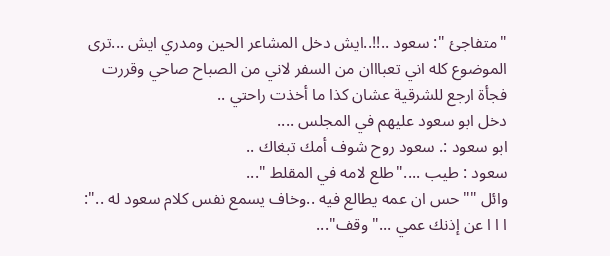"متفاجئ ": سعود ..!!..ايش دخل المشاعر الحين ومدري ايش ...ترى الموضوع كله اني تعبااان من السفر لاني من الصباح صاحي وقررت فجأة ارجع للشرقية عشان كذا ما أخذت راحتي ..
دخل ابو سعود عليهم في المجلس ....
ابو سعود :. سعود روح شوف أمك تبغاك ..
سعود : طيب ...."طلع لامه في المقلط "...
وائل ""حس ان عمه يطالع فيه ..وخاف يسمع نفس كلام سعود له ..": ا ا ا عن إذنك عمي ..."وقف"...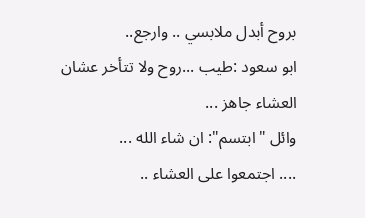بروح أبدل ملابسي .. وارجع..
ابو سعود :طيب ...روح ولا تتأخر عشان العشاء جاهز ...
وائل "ابتسم": ان شاء الله ...
.... اجتمعوا على العشاء ..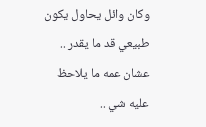وكان وائل يحاول يكون طبيعي قد ما يقدر .. عشان عمه ما يلاحظ عليه شي ..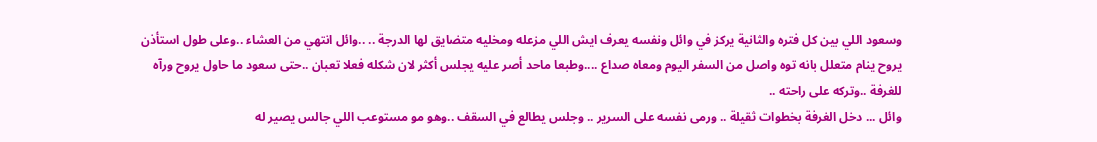وسعود اللي بين كل فتره والثانية يركز في وائل ونفسه يعرف ايش اللي مزعله ومخليه متضايق لها الدرجة .. ..وائل انتهي من العشاء ..وعلى طول استأذن يروح ينام متعلل بانه توه واصل من السفر اليوم ومعاه صداع ....وطبعا ماحد أصر عليه يجلس أكثر لان شكله فعلا تعبان ..حتى سعود ما حاول يروح ورآه للغرفة ..وتركه على راحته ..
وائل ... دخل الغرفة بخطوات ثقيلة .. ورمى نفسه على السرير .. وجلس يطالع في السقف ..وهو مو مستوعب اللي جالس يصير له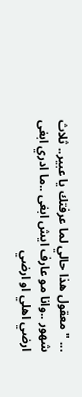... "معقول هذا حالي لما عرفتك يا عبير.. ثلاث شهور ..وانا مو عارف ايش ابغى ..ما ادري ابغى ارضي اهلي او ارضي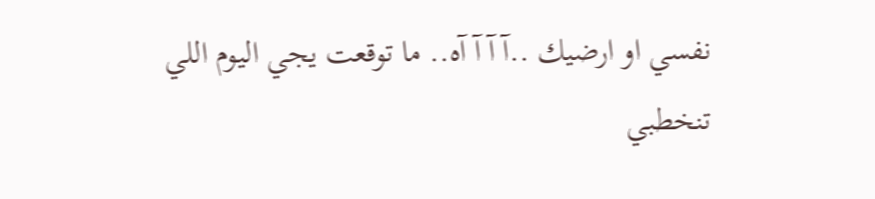نفسي او ارضيك ..آ آ آ آه.. ما توقعت يجي اليوم اللي تنخطبي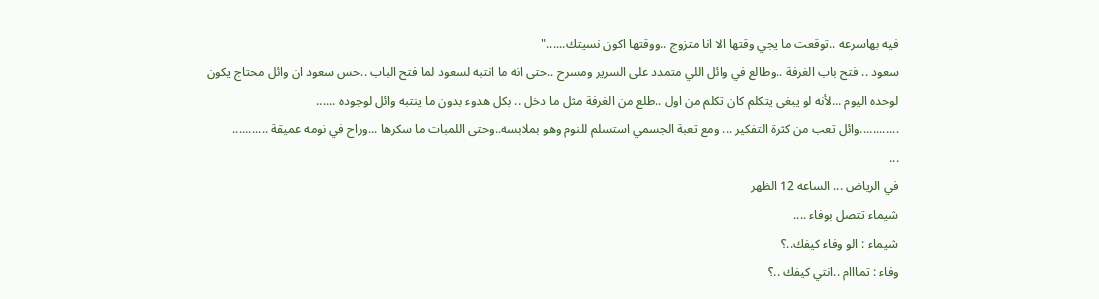فيه بهاسرعه ..توقعت ما يجي وقتها الا انا متزوج ..ووقتها اكون نسيتك......"
سعود .. فتح باب الغرفة ..وطالع في وائل اللي متمدد على السرير ومسرح ..حتى انه ما انتبه لسعود لما فتح الباب ..حس سعود ان وائل محتاج يكون لوحده اليوم ...لأنه لو يبغى يتكلم كان تكلم من اول ..طلع من الغرفة مثل ما دخل .. بكل هدوء بدون ما ينتبه وائل لوجوده ......
............وائل تعب من كثرة التفكير ... ومع تعبة الجسمي استسلم للنوم وهو بملابسه..وحتى اللمبات ما سكرها ...وراح في نومه عميقة ...........
...
في الرياض ... الساعه 12 الظهر
شيماء تتصل بوفاء ....
شيماء : الو وفاء كيفك..؟
وفاء : تمااام ..انتي كيفك ..؟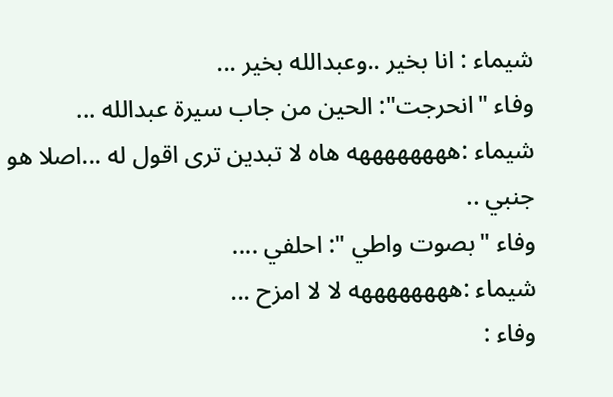شيماء : انا بخير ..وعبدالله بخير ...
وفاء "انحرجت": الحين من جاب سيرة عبدالله ...
شيماء :ههههههههه هاه لا تبدين ترى اقول له ...اصلا هو جنبي ..
وفاء "بصوت واطي ": احلفي ....
شيماء :ههههههههه لا لا امزح ...
وفاء :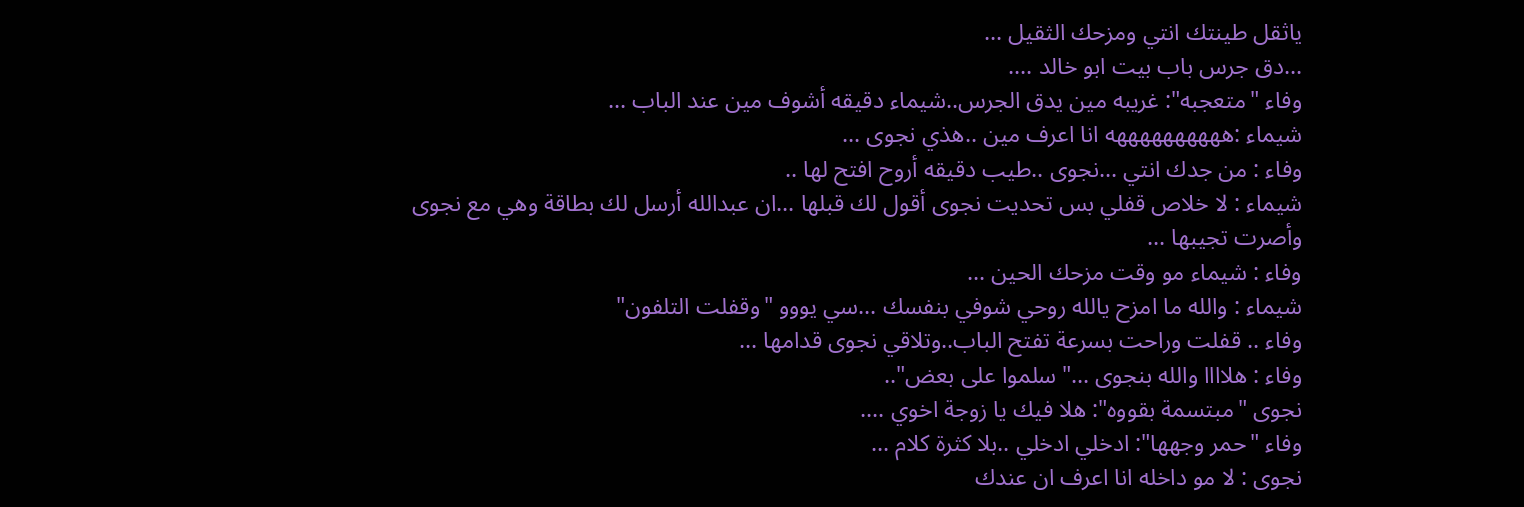ياثقل طينتك انتي ومزحك الثقيل ...
...دق جرس باب بيت ابو خالد ....
وفاء "متعجبه": غريبه مين يدق الجرس..شيماء دقيقه أشوف مين عند الباب ...
شيماء :ههههههههههه انا اعرف مين ..هذي نجوى ...
وفاء : من جدك انتي ...نجوى ..طيب دقيقه أروح افتح لها ..
شيماء : لا خلاص قفلي بس تحديت نجوى أقول لك قبلها ...ان عبدالله أرسل لك بطاقة وهي مع نجوى وأصرت تجيبها ...
وفاء : شيماء مو وقت مزحك الحين ...
شيماء : والله ما امزح يالله روحي شوفي بنفسك ...سي يووو "وقفلت التلفون"
وفاء .. قفلت وراحت بسرعة تفتح الباب..وتلاقي نجوى قدامها ...
وفاء : هلاااا والله بنجوى ..."سلموا على بعض"..
نجوى "مبتسمة بقووه": هلا فيك يا زوجة اخوي ....
وفاء "حمر وجهها": ادخلي ادخلي ..بلا كثرة كلام ...
نجوى : لا مو داخله انا اعرف ان عندك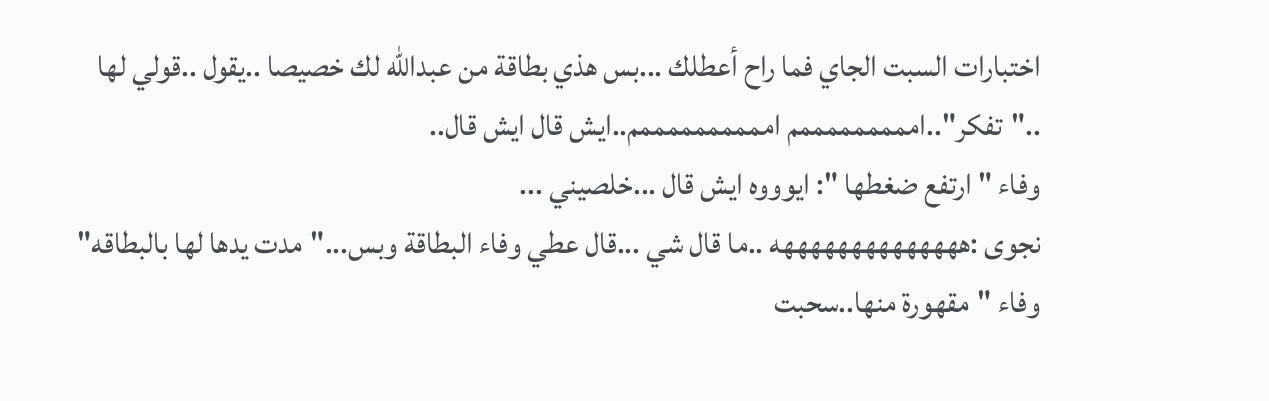اختبارات السبت الجاي فما راح أعطلك ...بس هذي بطاقة من عبدالله لك خصيصا ..يقول ..قولي لها .."تفكر"..امممممممممم اممممممممممم..ايش قال ايش قال..
وفاء "ارتفع ضغطها ": ايوووه ايش قال ...خلصيني ...
نجوى :ههههههههههههههه ..ما قال شي ...قال عطي وفاء البطاقة وبس..."مدت يدها لها بالبطاقه"
وفاء "مقهورة منها..سحبت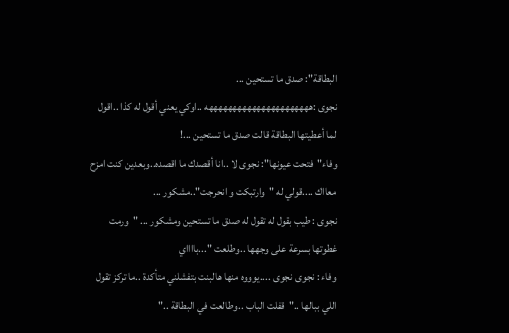البطاقة": صدق ما تستحين ...
نجوى :ههههههههههههههههههههههه ..اوكي يعني أقول له كذا ..اقول لما أعطيتها البطاقة قالت صدق ما تستحين ...!
وفاء"فتحت عيونها": نجوى لا ..انا أقصدك ما اقصده..وبعدين كنت امزح معااك ....قولي له "وارتبكت و انحرجت"..مشكور ...
نجوى : طيب بقول له تقول له صدق ما تستحين ومشكور ... "ورمت غطوتها بسرعة على وجهها ..وطلعت "...بااااي
وفاء : نجوى نجوى ....يوووه منها هالبنت بتفشلني متأكدة ..ما تركز تقول اللي ببالها .."قفلت الباب ..وطالعت في البطاقة .."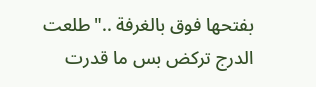بفتحها فوق بالغرفة .."طلعت الدرج تركض بس ما قدرت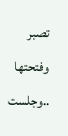تصبر وفتحتها ..وجلست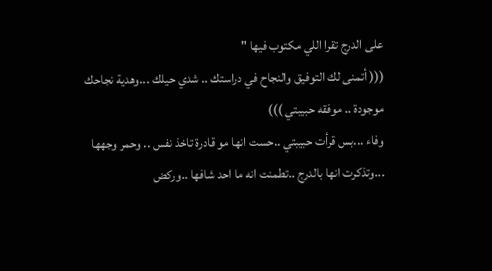على الدرج تقرا اللي مكتوب فيها "
((( أتمنى لك التوفيق والنجاح في دراستك .. شدي حيلك ...وهدية نجاحك موجودة .. موفقه حبيبتي )))
وفاء ...بس قرأت حبيبتي ..حست انها مو قادرة تاخذ نفس .. وحمر وجهها ...وتذكرت انها بالدرج ..تطمنت انه ما احد شافها ..وركض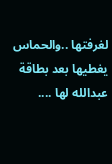لغرفتها ..والحماس يغطيها بعد بطاقة عبدالله لها ....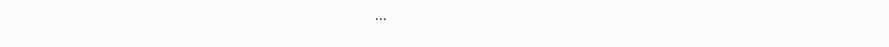...